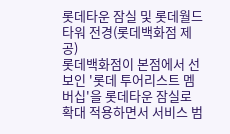롯데타운 잠실 및 롯데월드타워 전경(롯데백화점 제공)
롯데백화점이 본점에서 선보인 '롯데 투어리스트 멤버십'을 롯데타운 잠실로 확대 적용하면서 서비스 범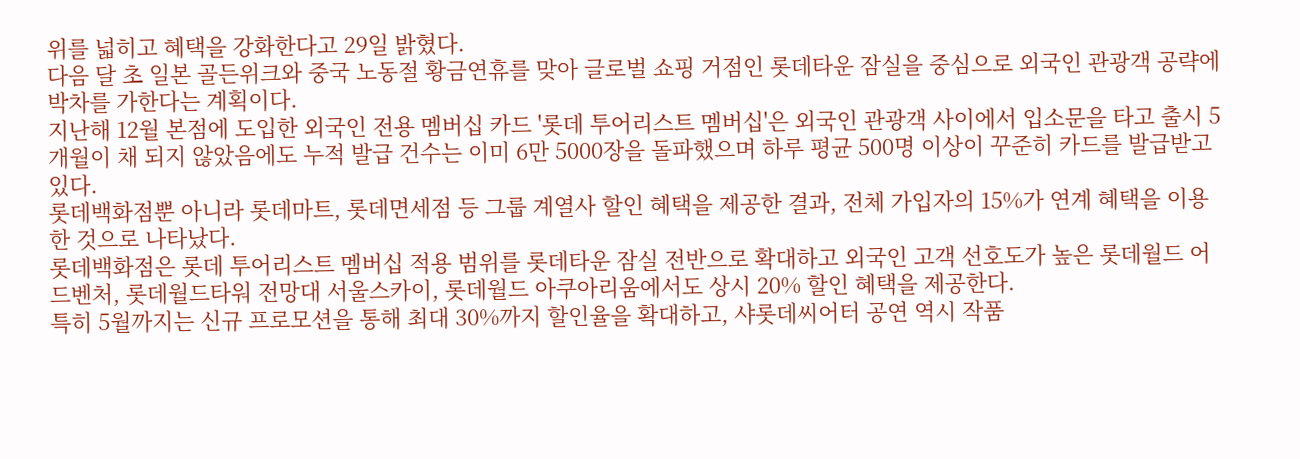위를 넓히고 혜택을 강화한다고 29일 밝혔다.
다음 달 초 일본 골든위크와 중국 노동절 황금연휴를 맞아 글로벌 쇼핑 거점인 롯데타운 잠실을 중심으로 외국인 관광객 공략에 박차를 가한다는 계획이다.
지난해 12월 본점에 도입한 외국인 전용 멤버십 카드 '롯데 투어리스트 멤버십'은 외국인 관광객 사이에서 입소문을 타고 출시 5개월이 채 되지 않았음에도 누적 발급 건수는 이미 6만 5000장을 돌파했으며 하루 평균 500명 이상이 꾸준히 카드를 발급받고 있다.
롯데백화점뿐 아니라 롯데마트, 롯데면세점 등 그룹 계열사 할인 혜택을 제공한 결과, 전체 가입자의 15%가 연계 혜택을 이용한 것으로 나타났다.
롯데백화점은 롯데 투어리스트 멤버십 적용 범위를 롯데타운 잠실 전반으로 확대하고 외국인 고객 선호도가 높은 롯데월드 어드벤처, 롯데월드타워 전망대 서울스카이, 롯데월드 아쿠아리움에서도 상시 20% 할인 혜택을 제공한다.
특히 5월까지는 신규 프로모션을 통해 최대 30%까지 할인율을 확대하고, 샤롯데씨어터 공연 역시 작품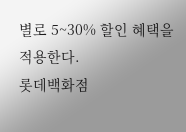별로 5~30% 할인 혜택을 적용한다.
롯데백화점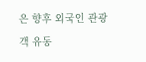은 향후 외국인 관광객 유동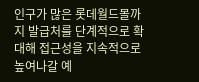인구가 많은 롯데월드몰까지 발급처를 단계적으로 확대해 접근성을 지속적으로 높여나갈 예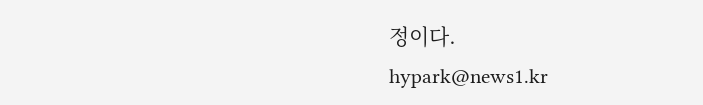정이다.
hypark@news1.kr